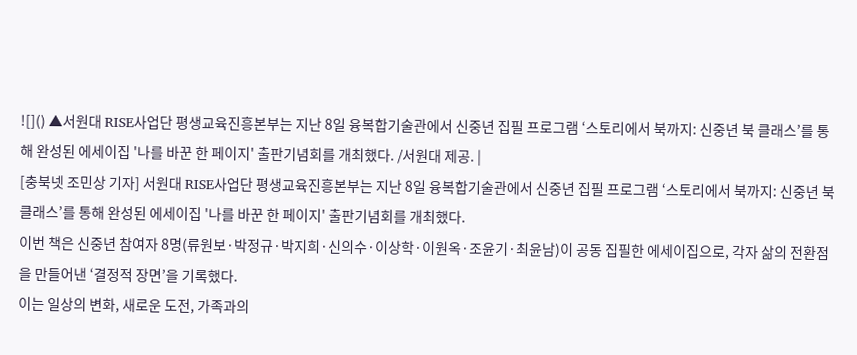![]() ▲서원대 RISE사업단 평생교육진흥본부는 지난 8일 융복합기술관에서 신중년 집필 프로그램 ‘스토리에서 북까지: 신중년 북 클래스’를 통해 완성된 에세이집 '나를 바꾼 한 페이지' 출판기념회를 개최했다. /서원대 제공. |
[충북넷 조민상 기자] 서원대 RISE사업단 평생교육진흥본부는 지난 8일 융복합기술관에서 신중년 집필 프로그램 ‘스토리에서 북까지: 신중년 북 클래스’를 통해 완성된 에세이집 '나를 바꾼 한 페이지' 출판기념회를 개최했다.
이번 책은 신중년 참여자 8명(류원보·박정규·박지희·신의수·이상학·이원옥·조윤기·최윤남)이 공동 집필한 에세이집으로, 각자 삶의 전환점을 만들어낸 ‘결정적 장면’을 기록했다.
이는 일상의 변화, 새로운 도전, 가족과의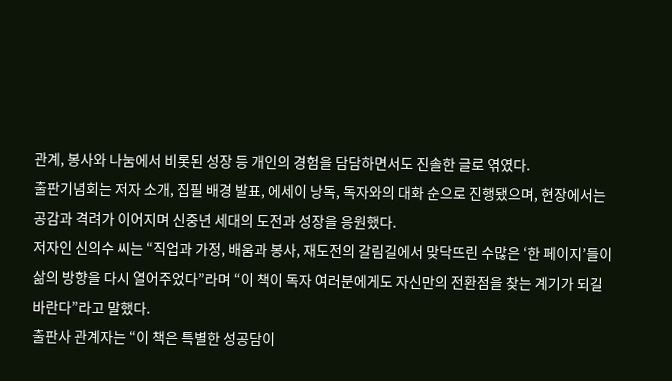관계, 봉사와 나눔에서 비롯된 성장 등 개인의 경험을 담담하면서도 진솔한 글로 엮였다.
출판기념회는 저자 소개, 집필 배경 발표, 에세이 낭독, 독자와의 대화 순으로 진행됐으며, 현장에서는 공감과 격려가 이어지며 신중년 세대의 도전과 성장을 응원했다.
저자인 신의수 씨는 “직업과 가정, 배움과 봉사, 재도전의 갈림길에서 맞닥뜨린 수많은 ‘한 페이지’들이 삶의 방향을 다시 열어주었다”라며 “이 책이 독자 여러분에게도 자신만의 전환점을 찾는 계기가 되길 바란다”라고 말했다.
출판사 관계자는 “이 책은 특별한 성공담이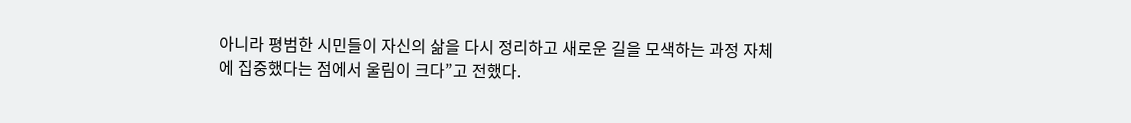아니라 평범한 시민들이 자신의 삶을 다시 정리하고 새로운 길을 모색하는 과정 자체에 집중했다는 점에서 울림이 크다”고 전했다.